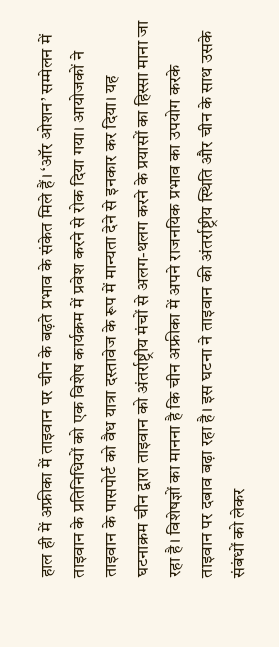हाल ही में अफ्रीका में ताइवान पर चीन के बढ़ते प्रभाव के संकेत मिले हैं। ‘ऑर ओशन’ सम्मेलन में ताइवान के प्रतिनिधियों को एक विशेष कार्यक्रम में प्रवेश करने से रोक दिया गया। आयोजकों ने ताइवान के पासपोर्ट को वैध यात्रा दस्तावेज के रूप में मान्यता देने से इनकार कर दिया। यह घटनाक्रम चीन द्वारा ताइवान को अंतर्राष्ट्रीय मंचों से अलग-थलग करने के प्रयासों का हिस्सा माना जा रहा है। विशेषज्ञों का मानना है कि चीन अफ्रीका में अपने राजनयिक प्रभाव का उपयोग करके ताइवान पर दबाव बढ़ा रहा है। इस घटना ने ताइवान की अंतर्राष्ट्रीय स्थिति और चीन के साथ उसके संबंधों को लेकर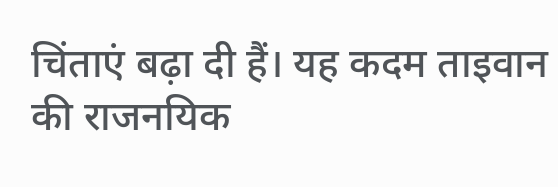चिंताएं बढ़ा दी हैं। यह कदम ताइवान की राजनयिक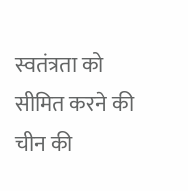स्वतंत्रता को सीमित करने की चीन की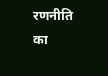रणनीति का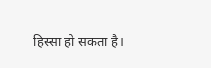हिस्सा हो सकता है।